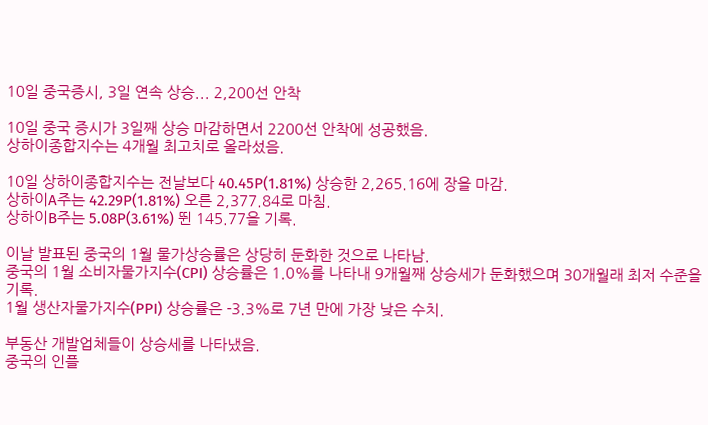10일 중국증시, 3일 연속 상승... 2,200선 안착

10일 중국 증시가 3일째 상승 마감하면서 2200선 안착에 성공했음.
상하이종합지수는 4개월 최고치로 올라섰음.

10일 상하이종합지수는 전날보다 40.45P(1.81%) 상승한 2,265.16에 장을 마감.
상하이A주는 42.29P(1.81%) 오른 2,377.84로 마침.
상하이B주는 5.08P(3.61%) 뛴 145.77을 기록.

이날 발표된 중국의 1월 물가상승률은 상당히 둔화한 것으로 나타남.
중국의 1월 소비자물가지수(CPI) 상승률은 1.0%를 나타내 9개월째 상승세가 둔화했으며 30개월래 최저 수준을 기록.
1월 생산자물가지수(PPI) 상승률은 -3.3%로 7년 만에 가장 낮은 수치.

부동산 개발업체들이 상승세를 나타냈음.
중국의 인플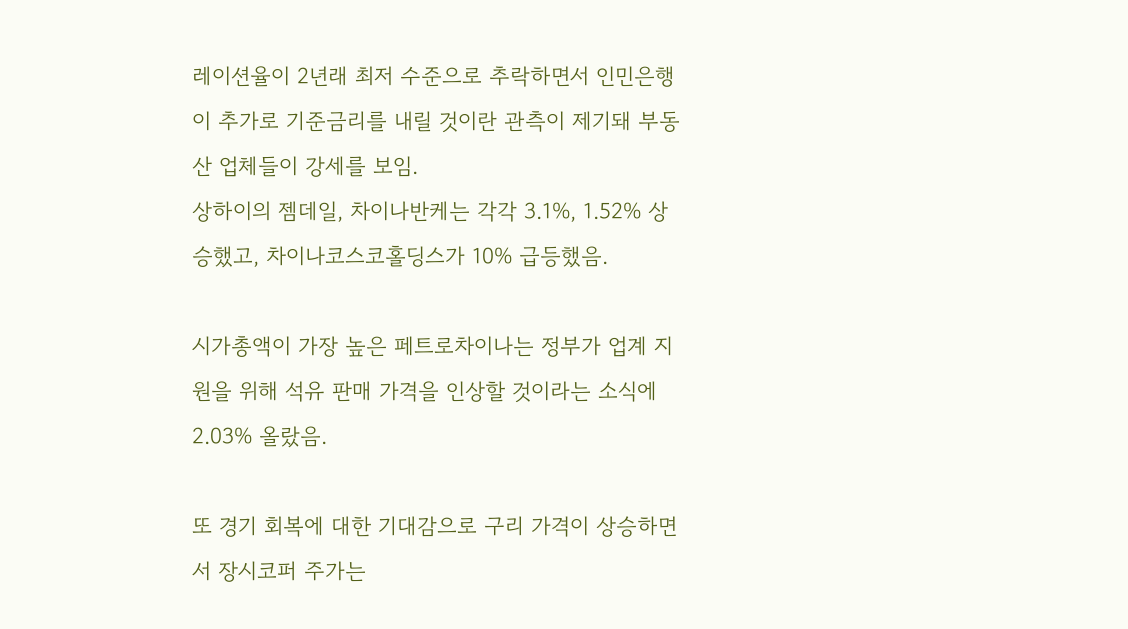레이션율이 2년래 최저 수준으로 추락하면서 인민은행이 추가로 기준금리를 내릴 것이란 관측이 제기돼 부동산 업체들이 강세를 보임.
상하이의 젬데일, 차이나반케는 각각 3.1%, 1.52% 상승했고, 차이나코스코홀딩스가 10% 급등했음.

시가총액이 가장 높은 페트로차이나는 정부가 업계 지원을 위해 석유 판매 가격을 인상할 것이라는 소식에 2.03% 올랐음.

또 경기 회복에 대한 기대감으로 구리 가격이 상승하면서 장시코퍼 주가는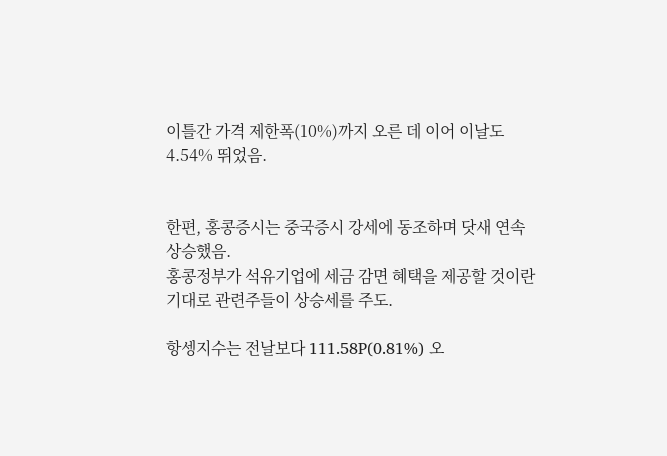이틀간 가격 제한폭(10%)까지 오른 데 이어 이날도 4.54% 뛰었음.


한편, 홍콩증시는 중국증시 강세에 동조하며 닷새 연속 상승했음.
홍콩정부가 석유기업에 세금 감면 혜택을 제공할 것이란 기대로 관련주들이 상승세를 주도.

항셍지수는 전날보다 111.58P(0.81%) 오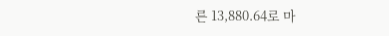른 13,880.64로 마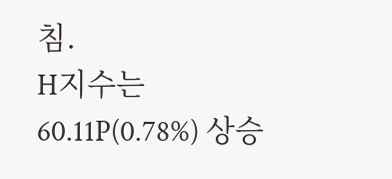침.
H지수는 60.11P(0.78%) 상승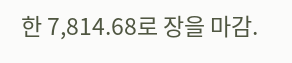한 7,814.68로 장을 마감.